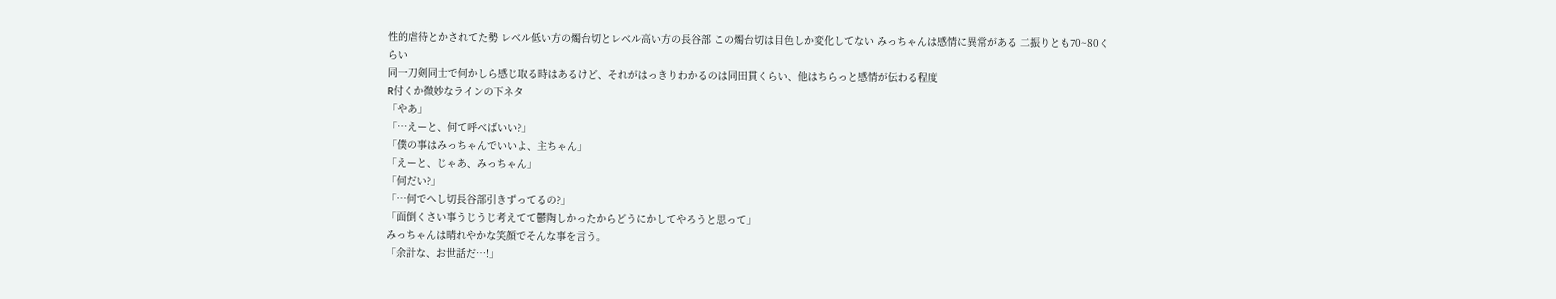性的虐待とかされてた勢 レベル低い方の燭台切とレベル高い方の長谷部 この燭台切は目色しか変化してない みっちゃんは感情に異常がある 二振りとも70~80くらい
同一刀剣同士で何かしら感じ取る時はあるけど、それがはっきりわかるのは同田貫くらい、他はちらっと感情が伝わる程度
R付くか微妙なラインの下ネタ
「やあ」
「…えーと、何て呼べばいい?」
「僕の事はみっちゃんでいいよ、主ちゃん」
「えーと、じゃあ、みっちゃん」
「何だい?」
「…何でへし切長谷部引きずってるの?」
「面倒くさい事うじうじ考えてて鬱陶しかったからどうにかしてやろうと思って」
みっちゃんは晴れやかな笑顔でそんな事を言う。
「余計な、お世話だ…!」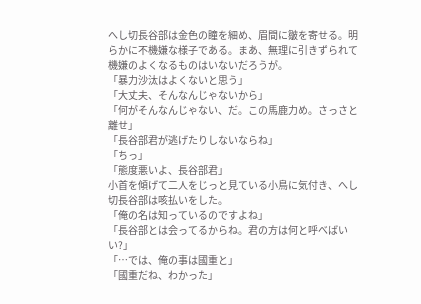へし切長谷部は金色の瞳を細め、眉間に皺を寄せる。明らかに不機嫌な様子である。まあ、無理に引きずられて機嫌のよくなるものはいないだろうが。
「暴力沙汰はよくないと思う」
「大丈夫、そんなんじゃないから」
「何がそんなんじゃない、だ。この馬鹿力め。さっさと離せ」
「長谷部君が逃げたりしないならね」
「ちっ」
「態度悪いよ、長谷部君」
小首を傾げて二人をじっと見ている小鳥に気付き、へし切長谷部は咳払いをした。
「俺の名は知っているのですよね」
「長谷部とは会ってるからね。君の方は何と呼べばいい?」
「…では、俺の事は國重と」
「國重だね、わかった」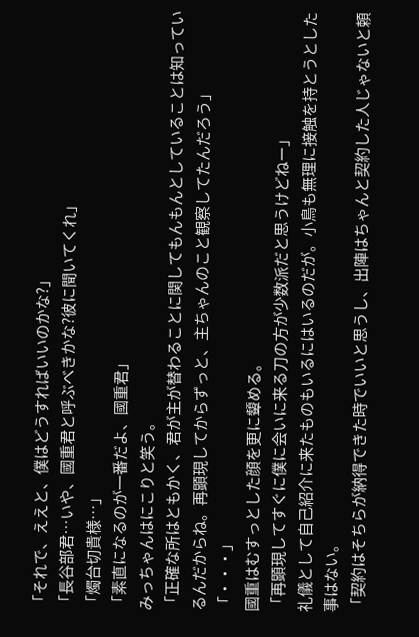「それで、ええと、僕はどうすればいいのかな?」
「長谷部君…いや、國重君と呼ぶべきかな?彼に聞いてくれ」
「燭台切貴様…」
「素直になるのが一番だよ、國重君」
みっちゃんはにこりと笑う。
「正確な所はともかく、君が主が替わることに関してもんもんとしていることは知っているんだからね。再顕現してからずっと、主ちゃんのこと観察してたんだろう」
「・・・」
國重はむすっとした顔を更に顰める。
「再顕現してすぐに僕に会いに来る刀の方が少数派だと思うけどねー」
礼儀として自己紹介に来たものもいるにはいるのだが。小鳥も無理に接触を持とうとした事はない。
「契約はそちらが納得できた時でいいと思うし、出陣はちゃんと契約した人じゃないと頼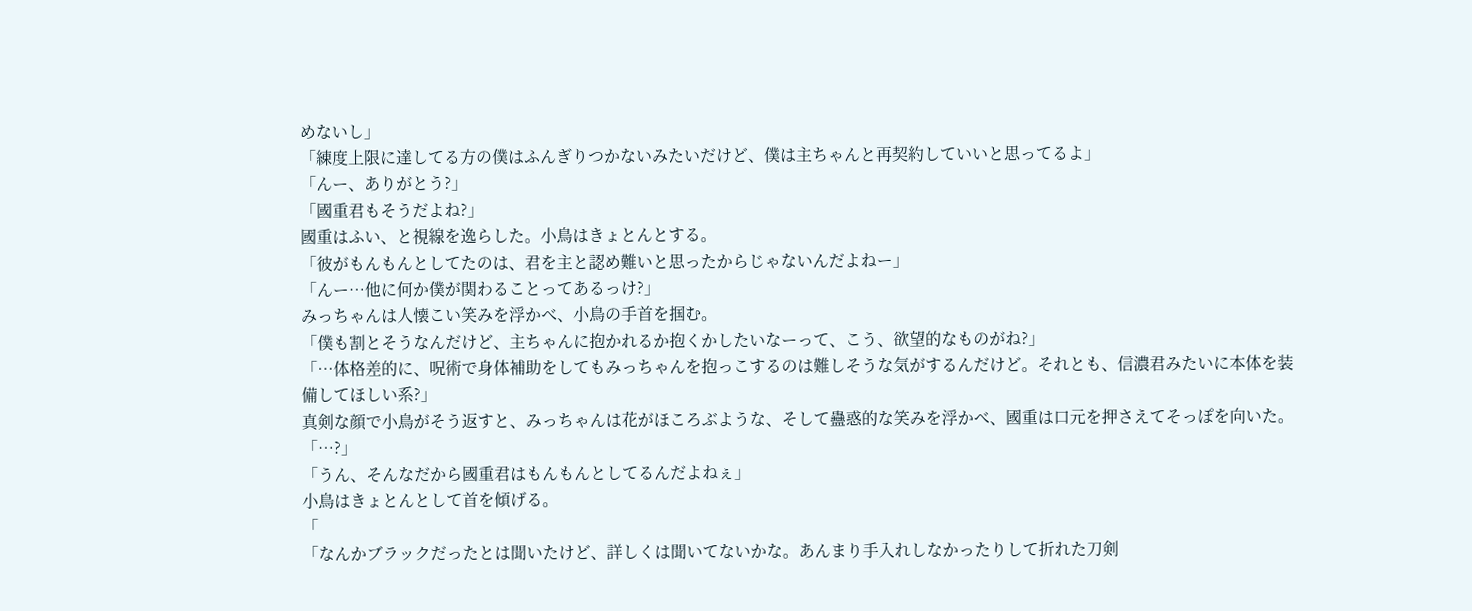めないし」
「練度上限に達してる方の僕はふんぎりつかないみたいだけど、僕は主ちゃんと再契約していいと思ってるよ」
「んー、ありがとう?」
「國重君もそうだよね?」
國重はふい、と視線を逸らした。小鳥はきょとんとする。
「彼がもんもんとしてたのは、君を主と認め難いと思ったからじゃないんだよねー」
「んー…他に何か僕が関わることってあるっけ?」
みっちゃんは人懐こい笑みを浮かべ、小鳥の手首を掴む。
「僕も割とそうなんだけど、主ちゃんに抱かれるか抱くかしたいなーって、こう、欲望的なものがね?」
「…体格差的に、呪術で身体補助をしてもみっちゃんを抱っこするのは難しそうな気がするんだけど。それとも、信濃君みたいに本体を装備してほしい系?」
真剣な顔で小鳥がそう返すと、みっちゃんは花がほころぶような、そして蠱惑的な笑みを浮かべ、國重は口元を押さえてそっぽを向いた。
「…?」
「うん、そんなだから國重君はもんもんとしてるんだよねぇ」
小鳥はきょとんとして首を傾げる。
「
「なんかブラックだったとは聞いたけど、詳しくは聞いてないかな。あんまり手入れしなかったりして折れた刀剣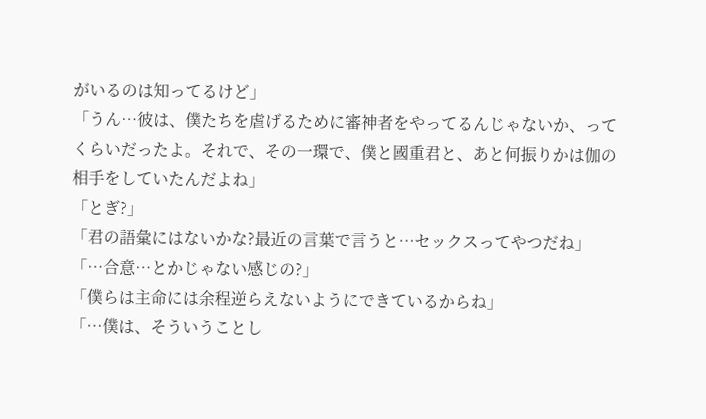がいるのは知ってるけど」
「うん…彼は、僕たちを虐げるために審神者をやってるんじゃないか、ってくらいだったよ。それで、その一環で、僕と國重君と、あと何振りかは伽の相手をしていたんだよね」
「とぎ?」
「君の語彙にはないかな?最近の言葉で言うと…セックスってやつだね」
「…合意…とかじゃない感じの?」
「僕らは主命には余程逆らえないようにできているからね」
「…僕は、そういうことし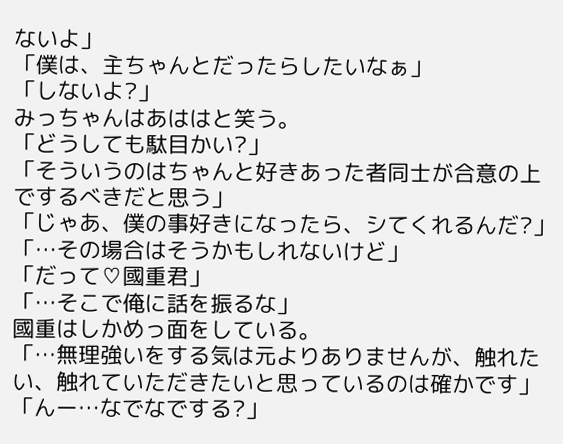ないよ」
「僕は、主ちゃんとだったらしたいなぁ」
「しないよ?」
みっちゃんはあははと笑う。
「どうしても駄目かい?」
「そういうのはちゃんと好きあった者同士が合意の上でするべきだと思う」
「じゃあ、僕の事好きになったら、シてくれるんだ?」
「…その場合はそうかもしれないけど」
「だって♡國重君」
「…そこで俺に話を振るな」
國重はしかめっ面をしている。
「…無理強いをする気は元よりありませんが、触れたい、触れていただきたいと思っているのは確かです」
「んー…なでなでする?」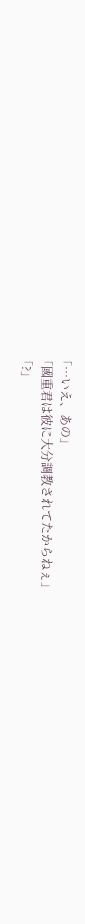「…いえ、あの」
「國重君は彼に大分調教されてたからねぇ」
「?」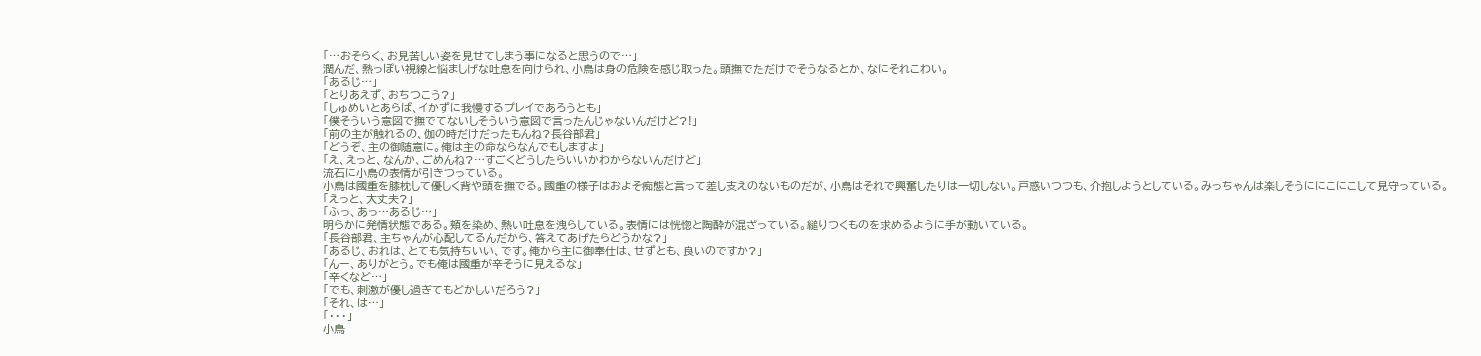「…おそらく、お見苦しい姿を見せてしまう事になると思うので…」
潤んだ、熱っぽい視線と悩ましげな吐息を向けられ、小鳥は身の危険を感じ取った。頭撫でただけでそうなるとか、なにそれこわい。
「あるじ…」
「とりあえず、おちつこう?」
「しゅめいとあらば、イかずに我慢するプレイであろうとも」
「僕そういう意図で撫でてないしそういう意図で言ったんじゃないんだけど?!」
「前の主が触れるの、伽の時だけだったもんね?長谷部君」
「どうぞ、主の御随意に。俺は主の命ならなんでもしますよ」
「え、えっと、なんか、ごめんね?…すごくどうしたらいいかわからないんだけど」
流石に小鳥の表情が引きつっている。
小鳥は國重を膝枕して優しく背や頭を撫でる。國重の様子はおよそ痴態と言って差し支えのないものだが、小鳥はそれで興奮したりは一切しない。戸惑いつつも、介抱しようとしている。みっちゃんは楽しそうににこにこして見守っている。
「えっと、大丈夫?」
「ふっ、あっ…あるじ…」
明らかに発情状態である。頬を染め、熱い吐息を洩らしている。表情には恍惚と陶酔が混ざっている。縋りつくものを求めるように手が動いている。
「長谷部君、主ちゃんが心配してるんだから、答えてあげたらどうかな?」
「あるじ、おれは、とても気持ちいい、です。俺から主に御奉仕は、せずとも、良いのですか?」
「んー、ありがとう。でも俺は國重が辛そうに見えるな」
「辛くなど…」
「でも、刺激が優し過ぎてもどかしいだろう?」
「それ、は…」
「・・・」
小鳥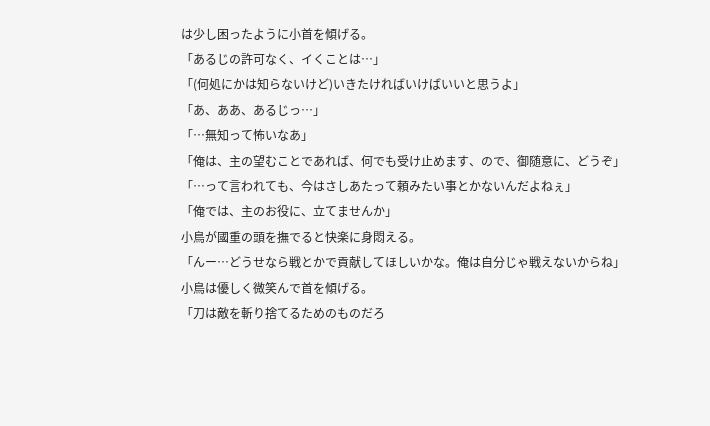は少し困ったように小首を傾げる。
「あるじの許可なく、イくことは…」
「(何処にかは知らないけど)いきたければいけばいいと思うよ」
「あ、ああ、あるじっ…」
「…無知って怖いなあ」
「俺は、主の望むことであれば、何でも受け止めます、ので、御随意に、どうぞ」
「…って言われても、今はさしあたって頼みたい事とかないんだよねぇ」
「俺では、主のお役に、立てませんか」
小鳥が國重の頭を撫でると快楽に身悶える。
「んー…どうせなら戦とかで貢献してほしいかな。俺は自分じゃ戦えないからね」
小鳥は優しく微笑んで首を傾げる。
「刀は敵を斬り捨てるためのものだろ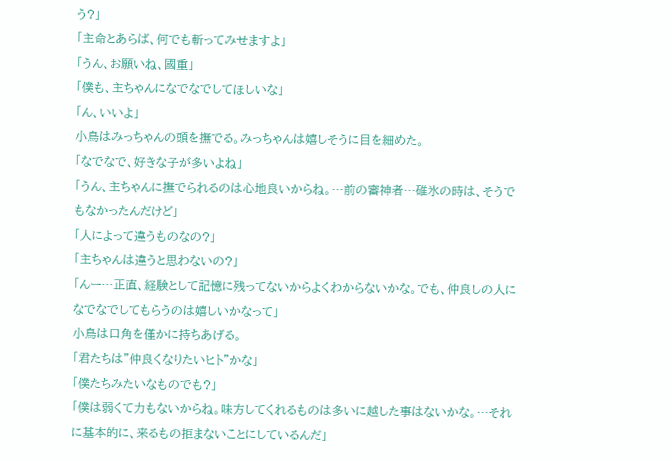う?」
「主命とあらば、何でも斬ってみせますよ」
「うん、お願いね、國重」
「僕も、主ちゃんになでなでしてほしいな」
「ん、いいよ」
小鳥はみっちゃんの頭を撫でる。みっちゃんは嬉しそうに目を細めた。
「なでなで、好きな子が多いよね」
「うん、主ちゃんに撫でられるのは心地良いからね。…前の審神者…碓氷の時は、そうでもなかったんだけど」
「人によって違うものなの?」
「主ちゃんは違うと思わないの?」
「んー…正直、経験として記憶に残ってないからよくわからないかな。でも、仲良しの人になでなでしてもらうのは嬉しいかなって」
小鳥は口角を僅かに持ちあげる。
「君たちは"仲良くなりたいヒト"かな」
「僕たちみたいなものでも?」
「僕は弱くて力もないからね。味方してくれるものは多いに越した事はないかな。…それに基本的に、来るもの拒まないことにしているんだ」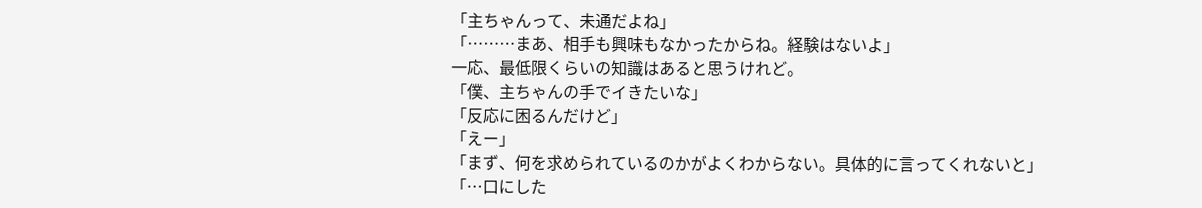「主ちゃんって、未通だよね」
「………まあ、相手も興味もなかったからね。経験はないよ」
一応、最低限くらいの知識はあると思うけれど。
「僕、主ちゃんの手でイきたいな」
「反応に困るんだけど」
「えー」
「まず、何を求められているのかがよくわからない。具体的に言ってくれないと」
「…口にした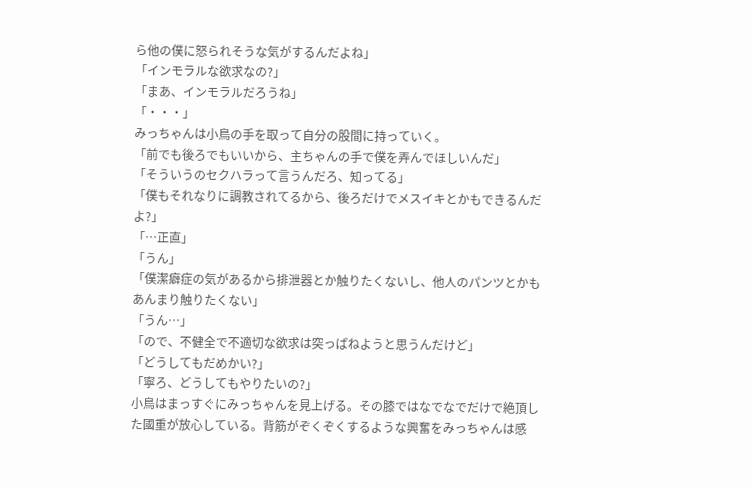ら他の僕に怒られそうな気がするんだよね」
「インモラルな欲求なの?」
「まあ、インモラルだろうね」
「・・・」
みっちゃんは小鳥の手を取って自分の股間に持っていく。
「前でも後ろでもいいから、主ちゃんの手で僕を弄んでほしいんだ」
「そういうのセクハラって言うんだろ、知ってる」
「僕もそれなりに調教されてるから、後ろだけでメスイキとかもできるんだよ?」
「…正直」
「うん」
「僕潔癖症の気があるから排泄器とか触りたくないし、他人のパンツとかもあんまり触りたくない」
「うん…」
「ので、不健全で不適切な欲求は突っぱねようと思うんだけど」
「どうしてもだめかい?」
「寧ろ、どうしてもやりたいの?」
小鳥はまっすぐにみっちゃんを見上げる。その膝ではなでなでだけで絶頂した國重が放心している。背筋がぞくぞくするような興奮をみっちゃんは感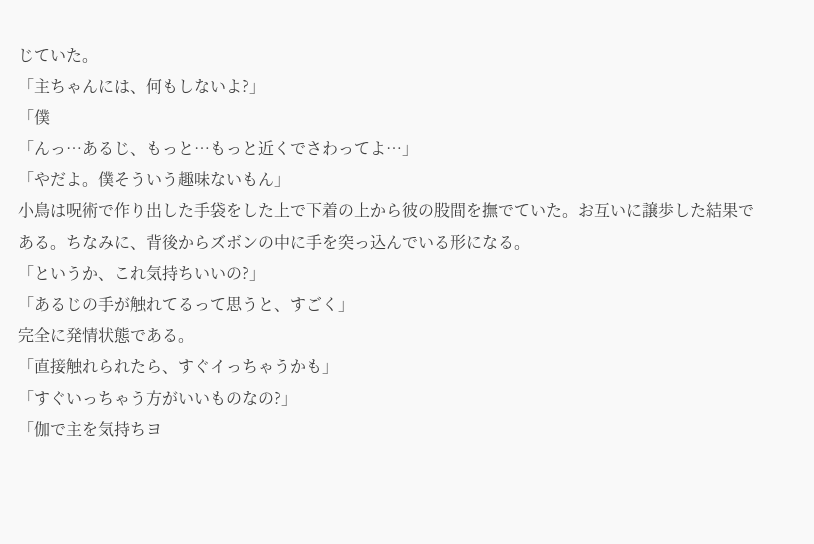じていた。
「主ちゃんには、何もしないよ?」
「僕
「んっ…あるじ、もっと…もっと近くでさわってよ…」
「やだよ。僕そういう趣味ないもん」
小鳥は呪術で作り出した手袋をした上で下着の上から彼の股間を撫でていた。お互いに譲歩した結果である。ちなみに、背後からズボンの中に手を突っ込んでいる形になる。
「というか、これ気持ちいいの?」
「あるじの手が触れてるって思うと、すごく」
完全に発情状態である。
「直接触れられたら、すぐイっちゃうかも」
「すぐいっちゃう方がいいものなの?」
「伽で主を気持ちヨ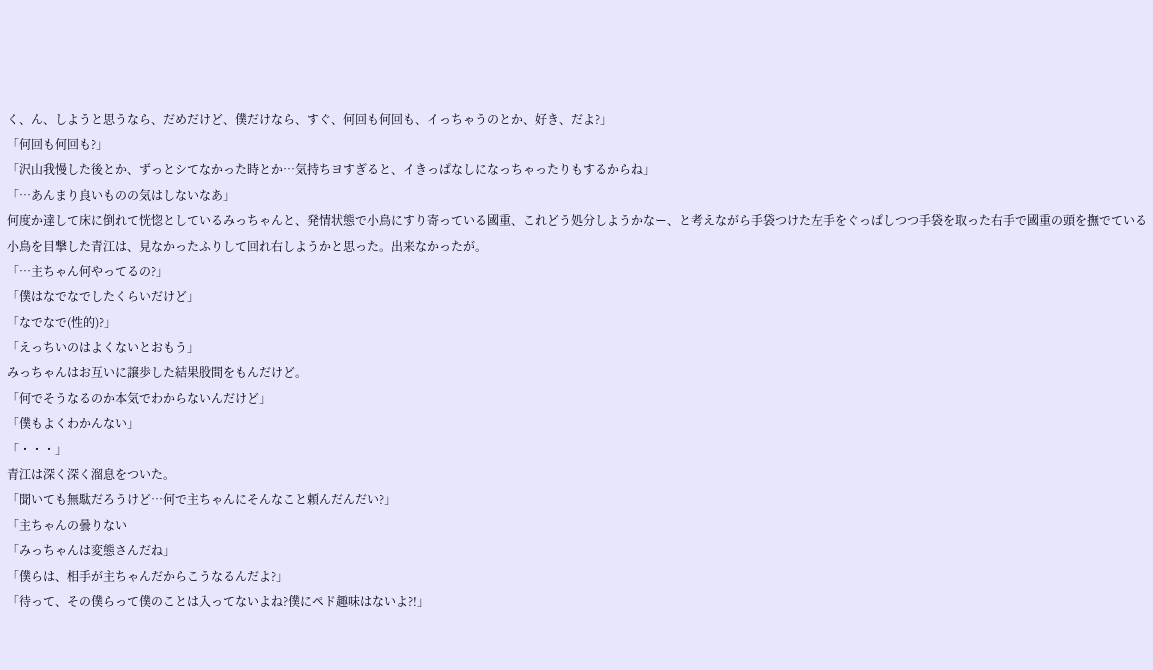く、ん、しようと思うなら、だめだけど、僕だけなら、すぐ、何回も何回も、イっちゃうのとか、好き、だよ?」
「何回も何回も?」
「沢山我慢した後とか、ずっとシてなかった時とか…気持ちヨすぎると、イきっぱなしになっちゃったりもするからね」
「…あんまり良いものの気はしないなあ」
何度か達して床に倒れて恍惚としているみっちゃんと、発情状態で小鳥にすり寄っている國重、これどう処分しようかなー、と考えながら手袋つけた左手をぐっぱしつつ手袋を取った右手で國重の頭を撫でている小鳥を目撃した青江は、見なかったふりして回れ右しようかと思った。出来なかったが。
「…主ちゃん何やってるの?」
「僕はなでなでしたくらいだけど」
「なでなで(性的)?」
「えっちいのはよくないとおもう」
みっちゃんはお互いに譲歩した結果股間をもんだけど。
「何でそうなるのか本気でわからないんだけど」
「僕もよくわかんない」
「・・・」
青江は深く深く溜息をついた。
「聞いても無駄だろうけど…何で主ちゃんにそんなこと頼んだんだい?」
「主ちゃんの曇りない
「みっちゃんは変態さんだね」
「僕らは、相手が主ちゃんだからこうなるんだよ?」
「待って、その僕らって僕のことは入ってないよね?僕にペド趣味はないよ?!」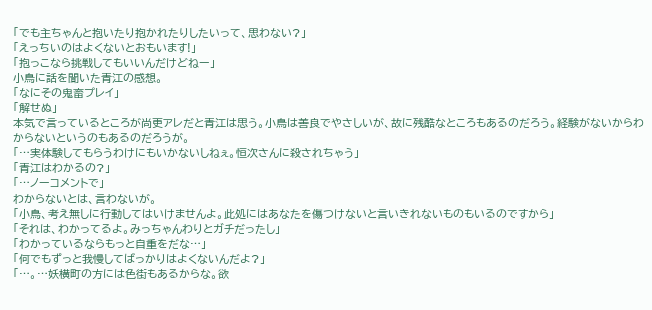「でも主ちゃんと抱いたり抱かれたりしたいって、思わない?」
「えっちいのはよくないとおもいます!」
「抱っこなら挑戦してもいいんだけどねー」
小鳥に話を聞いた青江の感想。
「なにその鬼畜プレイ」
「解せぬ」
本気で言っているところが尚更アレだと青江は思う。小鳥は善良でやさしいが、故に残酷なところもあるのだろう。経験がないからわからないというのもあるのだろうが。
「…実体験してもらうわけにもいかないしねぇ。恒次さんに殺されちゃう」
「青江はわかるの?」
「…ノーコメントで」
わからないとは、言わないが。
「小鳥、考え無しに行動してはいけませんよ。此処にはあなたを傷つけないと言いきれないものもいるのですから」
「それは、わかってるよ。みっちゃんわりとガチだったし」
「わかっているならもっと自重をだな…」
「何でもずっと我慢してばっかりはよくないんだよ?」
「…。…妖横町の方には色街もあるからな。欲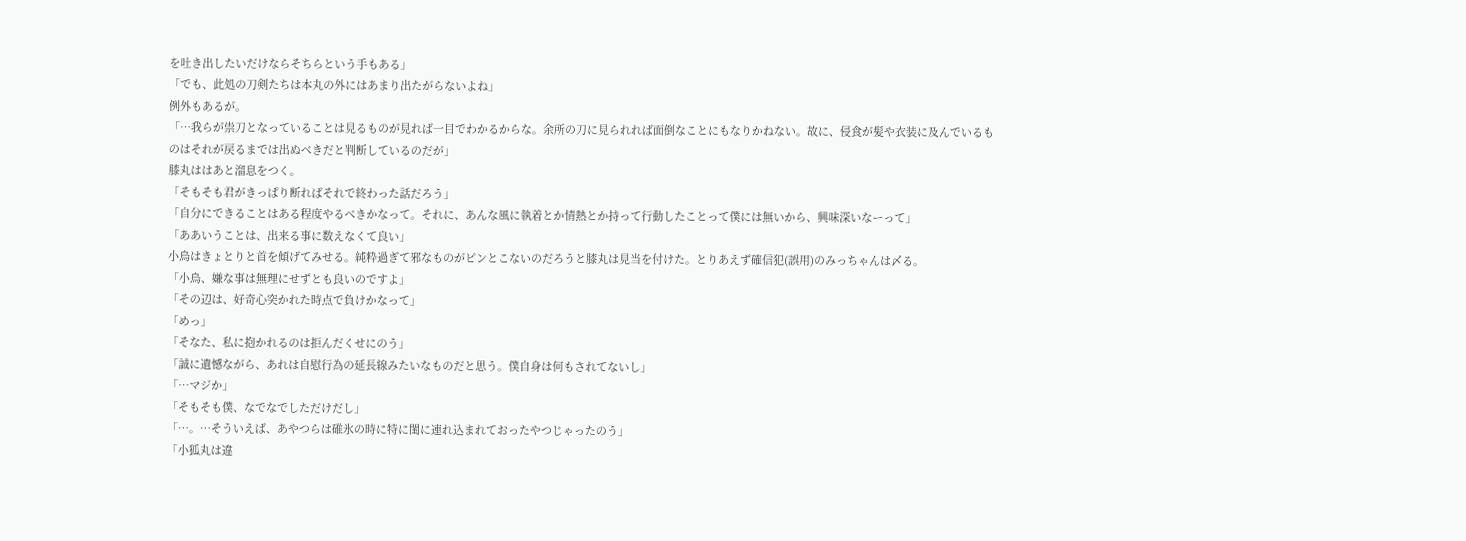を吐き出したいだけならそちらという手もある」
「でも、此処の刀剣たちは本丸の外にはあまり出たがらないよね」
例外もあるが。
「…我らが祟刀となっていることは見るものが見れば一目でわかるからな。余所の刀に見られれば面倒なことにもなりかねない。故に、侵食が髪や衣装に及んでいるものはそれが戻るまでは出ぬべきだと判断しているのだが」
膝丸ははあと溜息をつく。
「そもそも君がきっぱり断ればそれで終わった話だろう」
「自分にできることはある程度やるべきかなって。それに、あんな風に執着とか情熱とか持って行動したことって僕には無いから、興味深いなーって」
「ああいうことは、出来る事に数えなくて良い」
小鳥はきょとりと首を傾げてみせる。純粋過ぎて邪なものがピンとこないのだろうと膝丸は見当を付けた。とりあえず確信犯(誤用)のみっちゃんは〆る。
「小鳥、嫌な事は無理にせずとも良いのですよ」
「その辺は、好奇心突かれた時点で負けかなって」
「めっ」
「そなた、私に抱かれるのは拒んだくせにのう」
「誠に遺憾ながら、あれは自慰行為の延長線みたいなものだと思う。僕自身は何もされてないし」
「…マジか」
「そもそも僕、なでなでしただけだし」
「…。…そういえば、あやつらは碓氷の時に特に閨に連れ込まれておったやつじゃったのう」
「小狐丸は違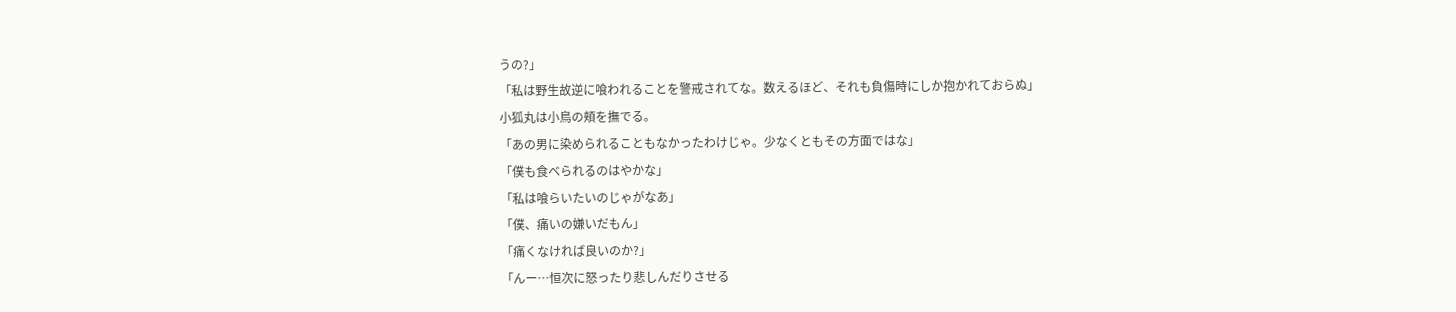うの?」
「私は野生故逆に喰われることを警戒されてな。数えるほど、それも負傷時にしか抱かれておらぬ」
小狐丸は小鳥の頬を撫でる。
「あの男に染められることもなかったわけじゃ。少なくともその方面ではな」
「僕も食べられるのはやかな」
「私は喰らいたいのじゃがなあ」
「僕、痛いの嫌いだもん」
「痛くなければ良いのか?」
「んー…恒次に怒ったり悲しんだりさせる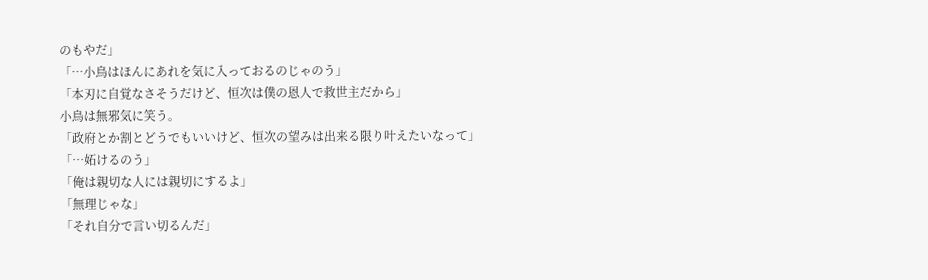のもやだ」
「…小鳥はほんにあれを気に入っておるのじゃのう」
「本刃に自覚なさそうだけど、恒次は僕の恩人で救世主だから」
小鳥は無邪気に笑う。
「政府とか割とどうでもいいけど、恒次の望みは出来る限り叶えたいなって」
「…妬けるのう」
「俺は親切な人には親切にするよ」
「無理じゃな」
「それ自分で言い切るんだ」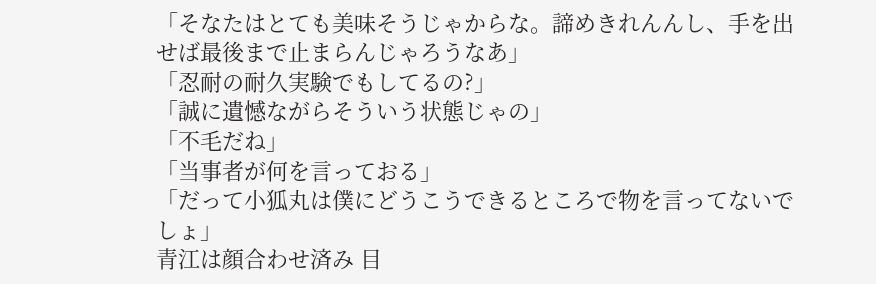「そなたはとても美味そうじゃからな。諦めきれんんし、手を出せば最後まで止まらんじゃろうなあ」
「忍耐の耐久実験でもしてるの?」
「誠に遺憾ながらそういう状態じゃの」
「不毛だね」
「当事者が何を言っておる」
「だって小狐丸は僕にどうこうできるところで物を言ってないでしょ」
青江は顔合わせ済み 目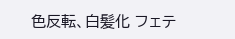色反転、白髪化 フェテ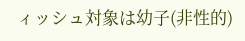ィッシュ対象は幼子(非性的)